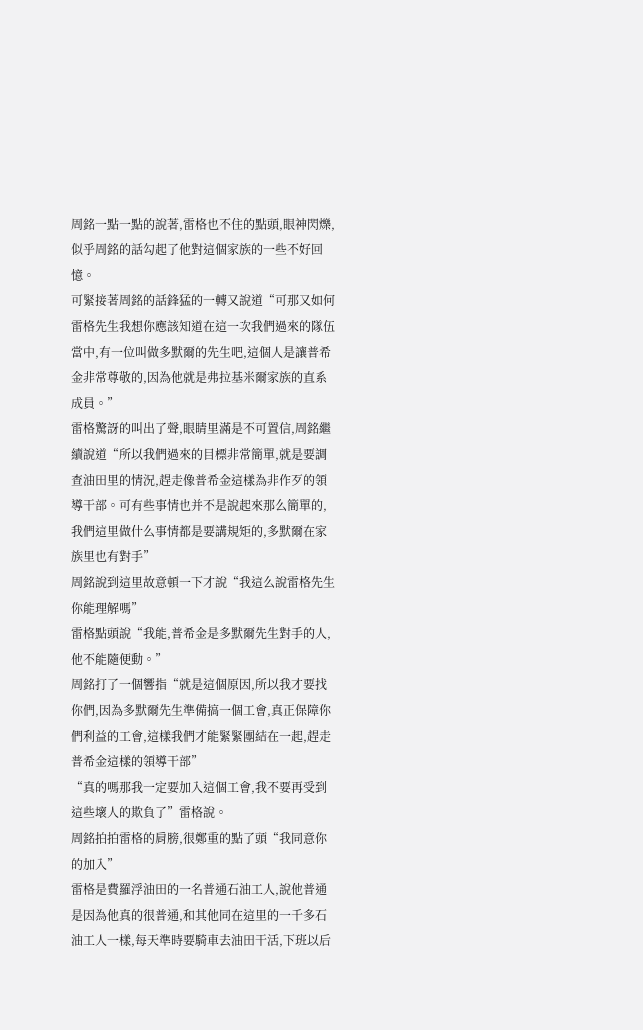周銘一點一點的說著,雷格也不住的點頭,眼神閃爍,似乎周銘的話勾起了他對這個家族的一些不好回憶。
可緊接著周銘的話鋒猛的一轉又說道“可那又如何雷格先生我想你應該知道在這一次我們過來的隊伍當中,有一位叫做多默爾的先生吧,這個人是讓普希金非常尊敬的,因為他就是弗拉基米爾家族的直系成員。”
雷格驚訝的叫出了聲,眼睛里滿是不可置信,周銘繼續說道“所以我們過來的目標非常簡單,就是要調查油田里的情況,趕走像普希金這樣為非作歹的領導干部。可有些事情也并不是說起來那么簡單的,我們這里做什么事情都是要講規矩的,多默爾在家族里也有對手”
周銘說到這里故意頓一下才說“我這么說雷格先生你能理解嗎”
雷格點頭說“我能,普希金是多默爾先生對手的人,他不能隨便動。”
周銘打了一個響指“就是這個原因,所以我才要找你們,因為多默爾先生準備搞一個工會,真正保障你們利益的工會,這樣我們才能緊緊團結在一起,趕走普希金這樣的領導干部”
“真的嗎那我一定要加入這個工會,我不要再受到這些壞人的欺負了”雷格說。
周銘拍拍雷格的肩膀,很鄭重的點了頭“我同意你的加入”
雷格是費羅浮油田的一名普通石油工人,說他普通是因為他真的很普通,和其他同在這里的一千多石油工人一樣,每天準時要騎車去油田干活,下班以后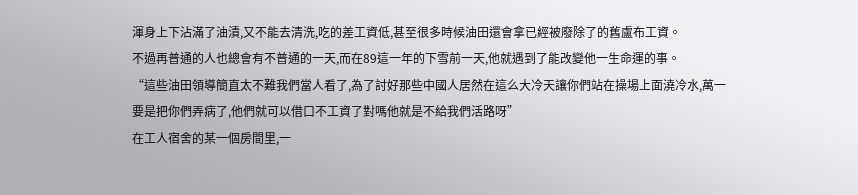渾身上下沾滿了油漬,又不能去清洗,吃的差工資低,甚至很多時候油田還會拿已經被廢除了的舊盧布工資。
不過再普通的人也總會有不普通的一天,而在89這一年的下雪前一天,他就遇到了能改變他一生命運的事。
“這些油田領導簡直太不難我們當人看了,為了討好那些中國人居然在這么大冷天讓你們站在操場上面澆冷水,萬一要是把你們弄病了,他們就可以借口不工資了對嗎他就是不給我們活路呀”
在工人宿舍的某一個房間里,一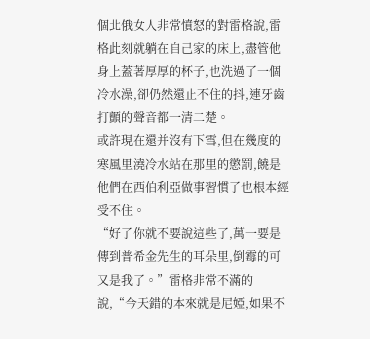個北俄女人非常憤怒的對雷格說,雷格此刻就躺在自己家的床上,盡管他身上蓋著厚厚的杯子,也洗過了一個冷水澡,卻仍然還止不住的抖,連牙齒打顫的聲音都一清二楚。
或許現在還并沒有下雪,但在幾度的寒風里澆冷水站在那里的懲罰,饒是他們在西伯利亞做事習慣了也根本經受不住。
“好了你就不要說這些了,萬一要是傳到普希金先生的耳朵里,倒霉的可又是我了。”雷格非常不滿的說,“今天錯的本來就是尼婭,如果不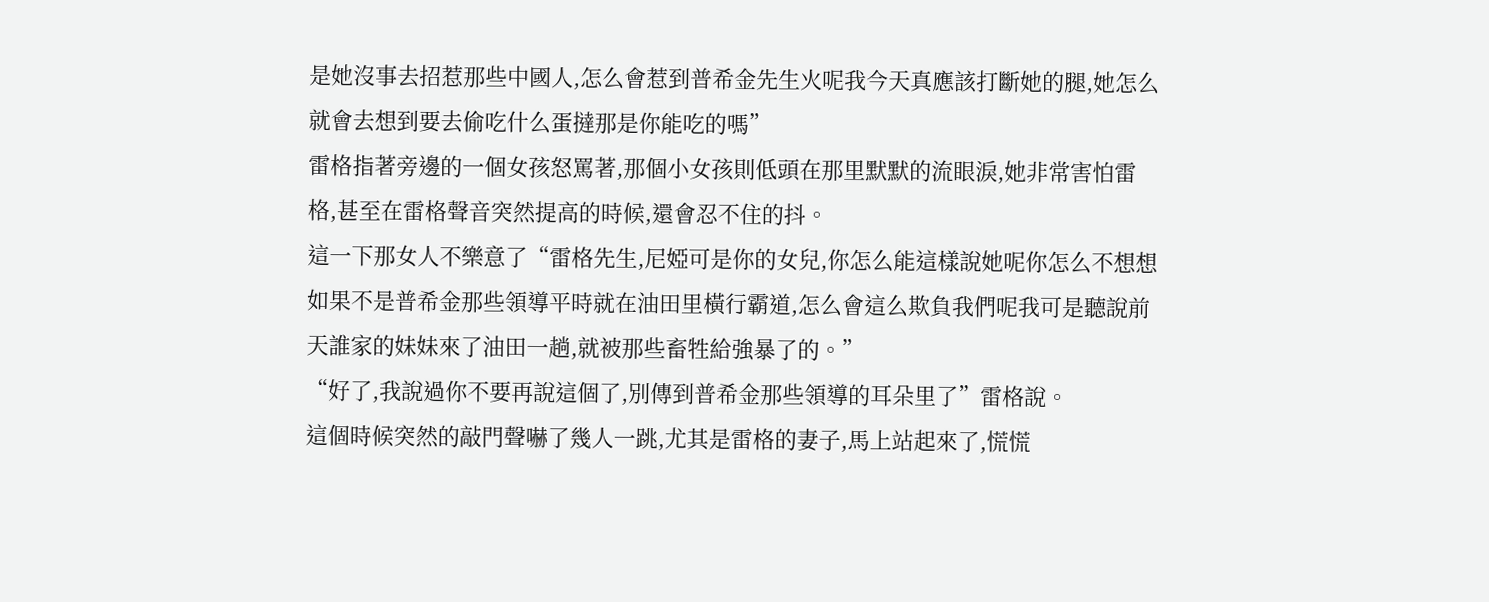是她沒事去招惹那些中國人,怎么會惹到普希金先生火呢我今天真應該打斷她的腿,她怎么就會去想到要去偷吃什么蛋撻那是你能吃的嗎”
雷格指著旁邊的一個女孩怒罵著,那個小女孩則低頭在那里默默的流眼淚,她非常害怕雷格,甚至在雷格聲音突然提高的時候,還會忍不住的抖。
這一下那女人不樂意了“雷格先生,尼婭可是你的女兒,你怎么能這樣說她呢你怎么不想想如果不是普希金那些領導平時就在油田里橫行霸道,怎么會這么欺負我們呢我可是聽說前天誰家的妹妹來了油田一趟,就被那些畜牲給強暴了的。”
“好了,我說過你不要再說這個了,別傳到普希金那些領導的耳朵里了”雷格說。
這個時候突然的敲門聲嚇了幾人一跳,尤其是雷格的妻子,馬上站起來了,慌慌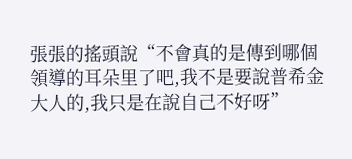張張的搖頭說“不會真的是傳到哪個領導的耳朵里了吧,我不是要說普希金大人的,我只是在說自己不好呀”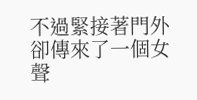不過緊接著門外卻傳來了一個女聲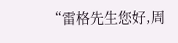“雷格先生您好,周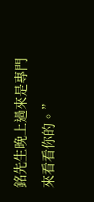銘先生晚上過來是專門來看看你的。”